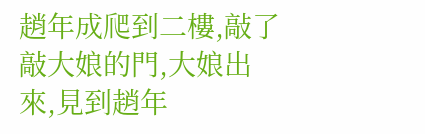趙年成爬到二樓,敲了敲大娘的門,大娘出來,見到趙年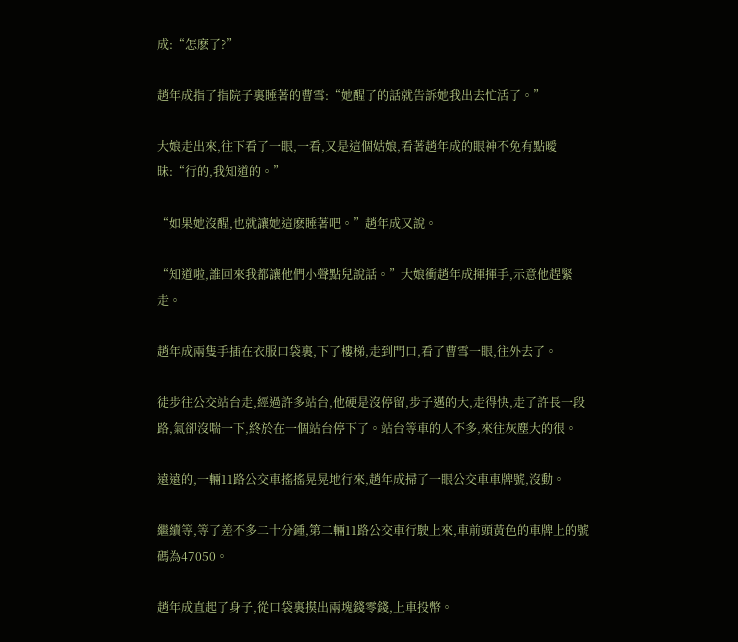成:“怎麽了?”

趙年成指了指院子裏睡著的曹雪:“她醒了的話就告訴她我出去忙活了。”

大娘走出來,往下看了一眼,一看,又是這個姑娘,看著趙年成的眼神不免有點曖昧:“行的,我知道的。”

“如果她沒醒,也就讓她這麽睡著吧。”趙年成又說。

“知道啦,誰回來我都讓他們小聲點兒說話。”大娘衝趙年成揮揮手,示意他趕緊走。

趙年成兩隻手插在衣服口袋裏,下了樓梯,走到門口,看了曹雪一眼,往外去了。

徒步往公交站台走,經過許多站台,他硬是沒停留,步子邁的大,走得快,走了許長一段路,氣卻沒喘一下,終於在一個站台停下了。站台等車的人不多,來往灰塵大的很。

遠遠的,一輛11路公交車搖搖晃晃地行來,趙年成掃了一眼公交車車牌號,沒動。

繼續等,等了差不多二十分鍾,第二輛11路公交車行駛上來,車前頭黃色的車牌上的號碼為47050。

趙年成直起了身子,從口袋裏摸出兩塊錢零錢,上車投幣。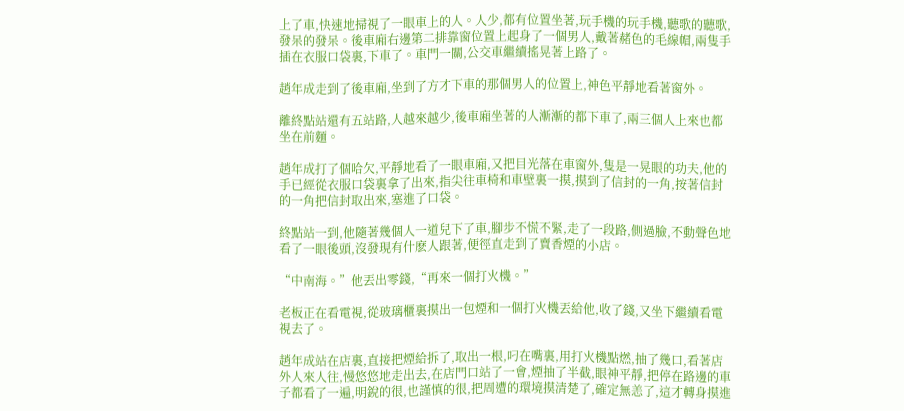上了車,快速地掃視了一眼車上的人。人少,都有位置坐著,玩手機的玩手機,聽歌的聽歌,發呆的發呆。後車廂右邊第二排靠窗位置上起身了一個男人,戴著赭色的毛線帽,兩隻手插在衣服口袋裏,下車了。車門一關,公交車繼續搖晃著上路了。

趙年成走到了後車廂,坐到了方才下車的那個男人的位置上,神色平靜地看著窗外。

離終點站還有五站路,人越來越少,後車廂坐著的人漸漸的都下車了,兩三個人上來也都坐在前麵。

趙年成打了個哈欠,平靜地看了一眼車廂,又把目光落在車窗外,隻是一晃眼的功夫,他的手已經從衣服口袋裏拿了出來,指尖往車椅和車壁裏一摸,摸到了信封的一角,按著信封的一角把信封取出來,塞進了口袋。

終點站一到,他隨著幾個人一道兒下了車,腳步不慌不緊,走了一段路,側過臉,不動聲色地看了一眼後頭,沒發現有什麽人跟著,便徑直走到了賣香煙的小店。

“中南海。”他丟出零錢,“再來一個打火機。”

老板正在看電視,從玻璃櫃裏摸出一包煙和一個打火機丟給他,收了錢,又坐下繼續看電視去了。

趙年成站在店裏,直接把煙給拆了,取出一根,叼在嘴裏,用打火機點燃,抽了幾口,看著店外人來人往,慢悠悠地走出去,在店門口站了一會,煙抽了半截,眼神平靜,把停在路邊的車子都看了一遍,明銳的很,也謹慎的很,把周遭的環境摸清楚了,確定無恙了,這才轉身摸進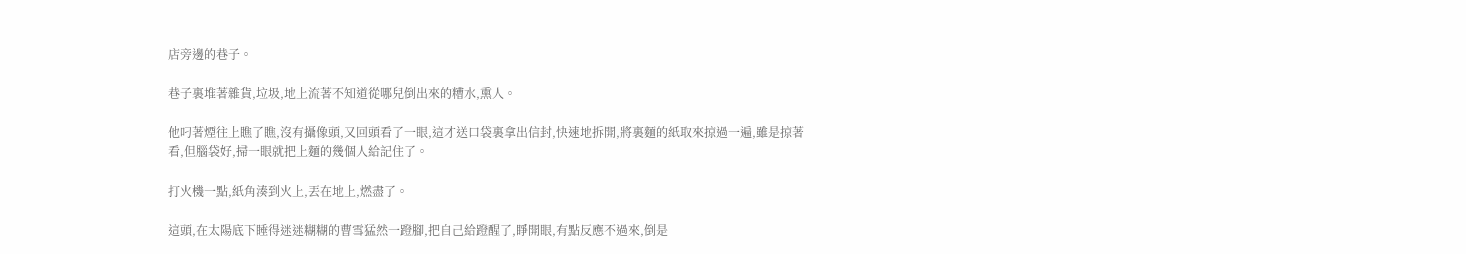店旁邊的巷子。

巷子裏堆著雜貨,垃圾,地上流著不知道從哪兒倒出來的糟水,熏人。

他叼著煙往上瞧了瞧,沒有攝像頭,又回頭看了一眼,這才送口袋裏拿出信封,快速地拆開,將裏麵的紙取來掠過一遍,雖是掠著看,但腦袋好,掃一眼就把上麵的幾個人給記住了。

打火機一點,紙角湊到火上,丟在地上,燃盡了。

這頭,在太陽底下睡得迷迷糊糊的曹雪猛然一蹬腳,把自己給蹬醒了,睜開眼,有點反應不過來,倒是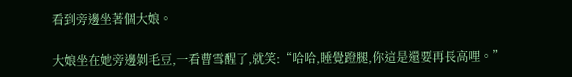看到旁邊坐著個大娘。

大娘坐在她旁邊剝毛豆,一看曹雪醒了,就笑:“哈哈,睡覺蹬腿,你這是還要再長高哩。”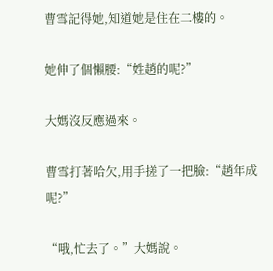曹雪記得她,知道她是住在二樓的。

她伸了個懶腰:“姓趙的呢?”

大媽沒反應過來。

曹雪打著哈欠,用手搓了一把臉:“趙年成呢?”

“哦,忙去了。”大媽說。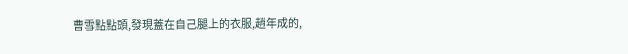曹雪點點頭,發現蓋在自己腿上的衣服,趙年成的,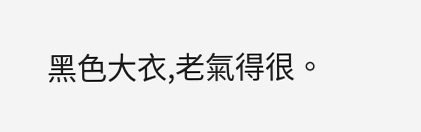黑色大衣,老氣得很。